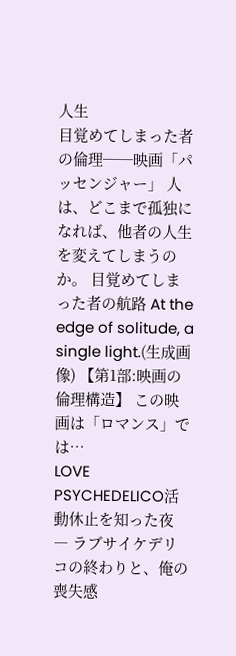人生
目覚めてしまった者の倫理──映画「パッセンジャー」 人は、どこまで孤独になれば、他者の人生を変えてしまうのか。 目覚めてしまった者の航路 At the edge of solitude, a single light.(生成画像) 【第1部:映画の倫理構造】 この映画は「ロマンス」では…
LOVE PSYCHEDELICO活動休止を知った夜 ― ラブサイケデリコの終わりと、俺の喪失感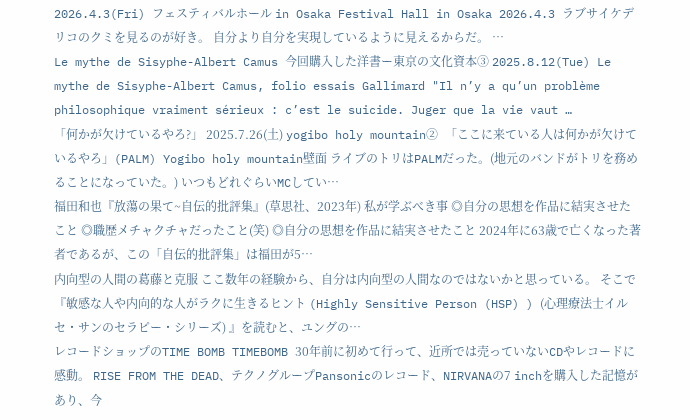2026.4.3(Fri) フェスティバルホール in Osaka Festival Hall in Osaka 2026.4.3 ラブサイケデリコのクミを見るのが好き。 自分より自分を実現しているように見えるからだ。 …
Le mythe de Sisyphe-Albert Camus 今回購入した洋書ー東京の文化資本③ 2025.8.12(Tue) Le mythe de Sisyphe-Albert Camus, folio essais Gallimard "Il n’y a qu’un problème philosophique vraiment sérieux : c’est le suicide. Juger que la vie vaut …
「何かが欠けているやろ?」 2025.7.26(土) yogibo holy mountain② 「ここに来ている人は何かが欠けているやろ」(PALM) Yogibo holy mountain壁面 ライブのトリはPALMだった。(地元のバンドがトリを務めることになっていた。) いつもどれぐらいMCしてい…
福田和也『放蕩の果て~自伝的批評集』(草思社、2023年) 私が学ぶべき事 ◎自分の思想を作品に結実させたこと ◎職歴メチャクチャだったこと(笑) ◎自分の思想を作品に結実させたこと 2024年に63歳で亡くなった著者であるが、この「自伝的批評集」は福田が5…
内向型の人間の葛藤と克服 ここ数年の経験から、自分は内向型の人間なのではないかと思っている。 そこで『敏感な人や内向的な人がラクに生きるヒント (Highly Sensitive Person (HSP) ) (心理療法士イルセ・サンのセラピー・シリーズ) 』を読むと、ユングの…
レコードショップのTIME BOMB TIMEBOMB 30年前に初めて行って、近所では売っていないCDやレコードに感動。 RISE FROM THE DEAD、テクノグループPansonicのレコード、NIRVANAの7 inchを購入した記憶があり、今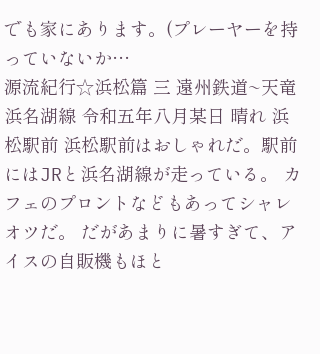でも家にあります。(プレーヤーを持っていないか…
源流紀行☆浜松篇 三 遠州鉄道~天竜浜名湖線 令和五年八月某日 晴れ 浜松駅前 浜松駅前はおしゃれだ。駅前にはJRと浜名湖線が走っている。 カフェのプロントなどもあってシャレオツだ。 だがあまりに暑すぎて、アイスの自販機もほと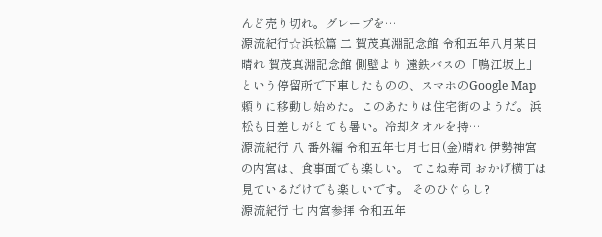んど売り切れ。グレープを…
源流紀行☆浜松篇 二 賀茂真淵記念館 令和五年八月某日 晴れ 賀茂真淵記念館 側壁より 遠鉄バスの「鴨江坂上」という停留所で下車したものの、スマホのGoogle Map頼りに移動し始めた。このあたりは住宅街のようだ。浜松も日差しがとても暑い。冷却タオルを持…
源流紀行 八 番外編 令和五年七月七日(金)晴れ 伊勢神宮の内宮は、食事面でも楽しい。 てこね寿司 おかげ横丁は見ているだけでも楽しいです。 そのひぐらし?
源流紀行 七 内宮参拝 令和五年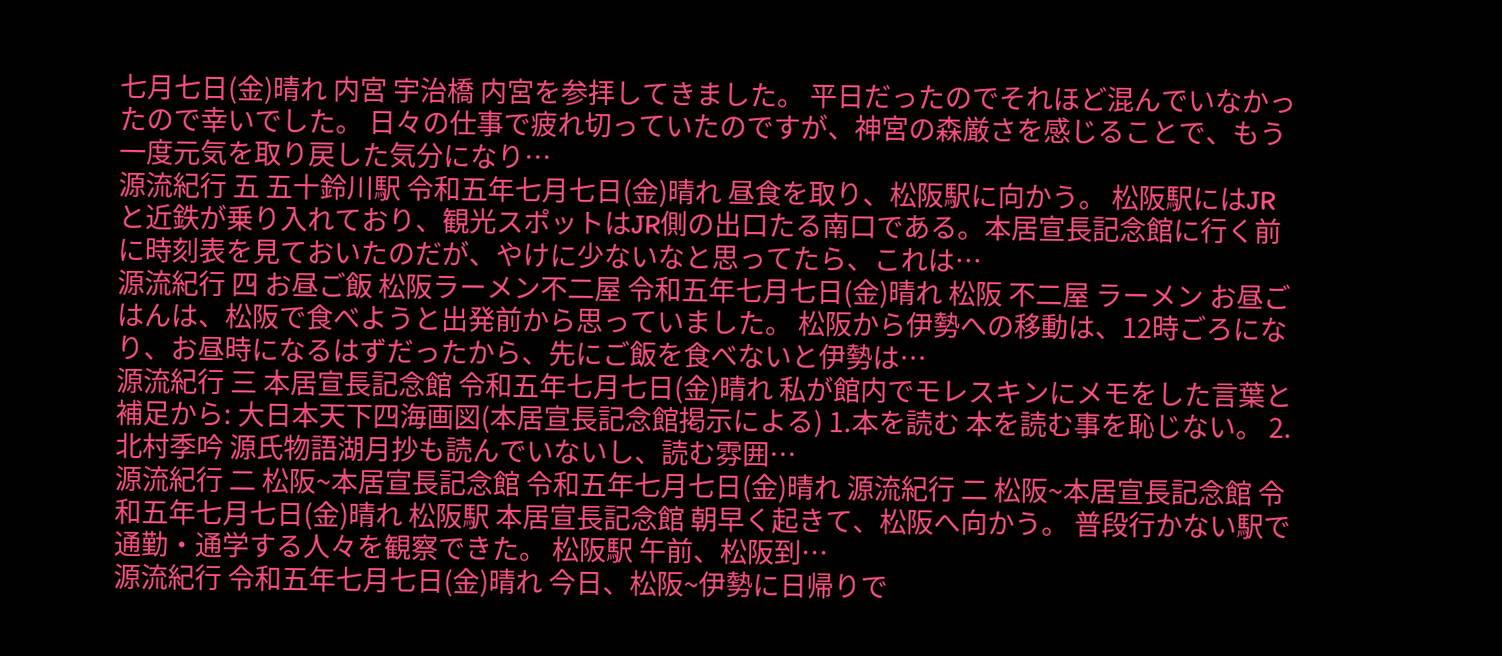七月七日(金)晴れ 内宮 宇治橋 内宮を参拝してきました。 平日だったのでそれほど混んでいなかったので幸いでした。 日々の仕事で疲れ切っていたのですが、神宮の森厳さを感じることで、もう一度元気を取り戻した気分になり…
源流紀行 五 五十鈴川駅 令和五年七月七日(金)晴れ 昼食を取り、松阪駅に向かう。 松阪駅にはJRと近鉄が乗り入れており、観光スポットはJR側の出口たる南口である。本居宣長記念館に行く前に時刻表を見ておいたのだが、やけに少ないなと思ってたら、これは…
源流紀行 四 お昼ご飯 松阪ラーメン不二屋 令和五年七月七日(金)晴れ 松阪 不二屋 ラーメン お昼ごはんは、松阪で食べようと出発前から思っていました。 松阪から伊勢への移動は、12時ごろになり、お昼時になるはずだったから、先にご飯を食べないと伊勢は…
源流紀行 三 本居宣長記念館 令和五年七月七日(金)晴れ 私が館内でモレスキンにメモをした言葉と補足から: 大日本天下四海画図(本居宣長記念館掲示による) 1.本を読む 本を読む事を恥じない。 2.北村季吟 源氏物語湖月抄も読んでいないし、読む雰囲…
源流紀行 二 松阪~本居宣長記念館 令和五年七月七日(金)晴れ 源流紀行 二 松阪~本居宣長記念館 令和五年七月七日(金)晴れ 松阪駅 本居宣長記念館 朝早く起きて、松阪へ向かう。 普段行かない駅で通勤・通学する人々を観察できた。 松阪駅 午前、松阪到…
源流紀行 令和五年七月七日(金)晴れ 今日、松阪~伊勢に日帰りで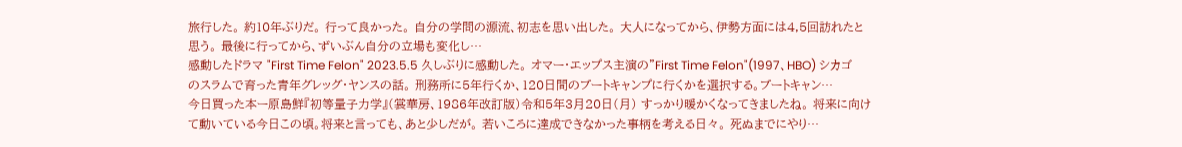旅行した。 約10年ぶりだ。 行って良かった。 自分の学問の源流、初志を思い出した。 大人になってから、伊勢方面には4,5回訪れたと思う。 最後に行ってから、ずいぶん自分の立場も変化し…
感動したドラマ "First Time Felon" 2023.5.5 久しぶりに感動した。 オマー・エップス主演の"First Time Felon"(1997、HBO) シカゴのスラムで育った青年グレッグ・ヤンスの話。 刑務所に5年行くか、120日間のブートキャンプに行くかを選択する。ブートキャン…
今日買った本ー原島鮮『初等量子力学』(裳華房、1986年改訂版)令和5年3月20日(月) すっかり暖かくなってきましたね。 将来に向けて動いている今日この頃。将来と言っても、あと少しだが。 若いころに達成できなかった事柄を考える日々。 死ぬまでにやり…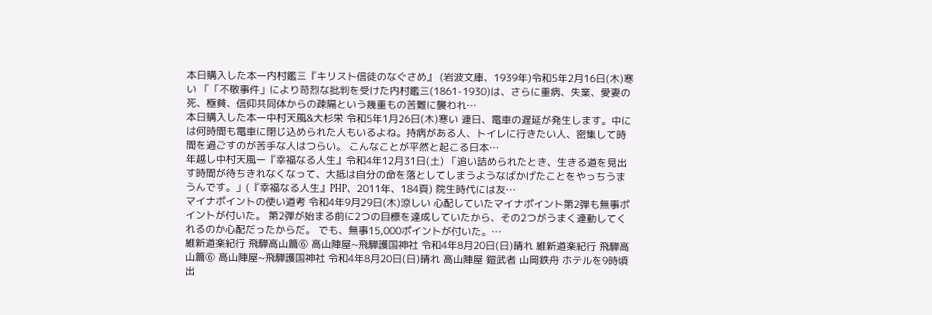本日購入した本ー内村鑑三『キリスト信徒のなぐさめ』 (岩波文庫、1939年)令和5年2月16日(木)寒い 「「不敬事件」により苛烈な批判を受けた内村鑑三(1861-1930)は、さらに重病、失業、愛妻の死、極貧、信仰共同体からの疎隔という幾重もの苦難に襲われ…
本日購入した本ー中村天風&大杉栄 令和5年1月26日(木)寒い 連日、電車の遅延が発生します。中には何時間も電車に閉じ込められた人もいるよね。持病がある人、トイレに行きたい人、密集して時間を過ごすのが苦手な人はつらい。 こんなことが平然と起こる日本…
年越し中村天風ー『幸福なる人生』令和4年12月31日(土) 「追い詰められたとき、生きる道を見出す時間が待ちきれなくなって、大抵は自分の命を落としてしまうようなばかげたことをやっちうまうんです。」(『幸福なる人生』PHP、2011年、184頁) 院生時代には友…
マイナポイントの使い道考 令和4年9月29日(木)涼しい 心配していたマイナポイント第2弾も無事ポイントが付いた。 第2弾が始まる前に2つの目標を達成していたから、その2つがうまく連動してくれるのか心配だったからだ。 でも、無事15,000ポイントが付いた。…
維新道楽紀行 飛騨高山篇⑥ 高山陣屋~飛騨護国神社 令和4年8月20日(日)晴れ 維新道楽紀行 飛騨高山篇⑥ 高山陣屋~飛騨護国神社 令和4年8月20日(日)晴れ 高山陣屋 鎧武者 山岡鉄舟 ホテルを9時頃出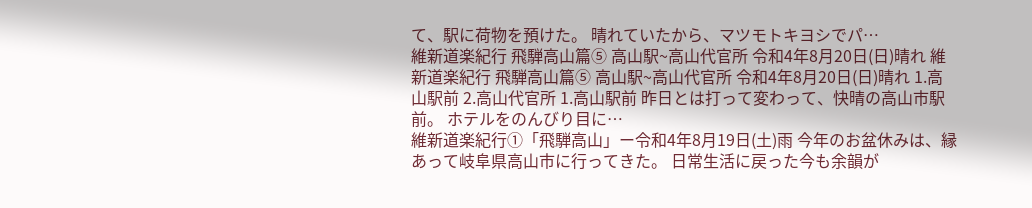て、駅に荷物を預けた。 晴れていたから、マツモトキヨシでパ…
維新道楽紀行 飛騨高山篇⑤ 高山駅~高山代官所 令和4年8月20日(日)晴れ 維新道楽紀行 飛騨高山篇⑤ 高山駅~高山代官所 令和4年8月20日(日)晴れ 1.高山駅前 2.高山代官所 1.高山駅前 昨日とは打って変わって、快晴の高山市駅前。 ホテルをのんびり目に…
維新道楽紀行①「飛騨高山」ー令和4年8月19日(土)雨 今年のお盆休みは、縁あって岐阜県高山市に行ってきた。 日常生活に戻った今も余韻が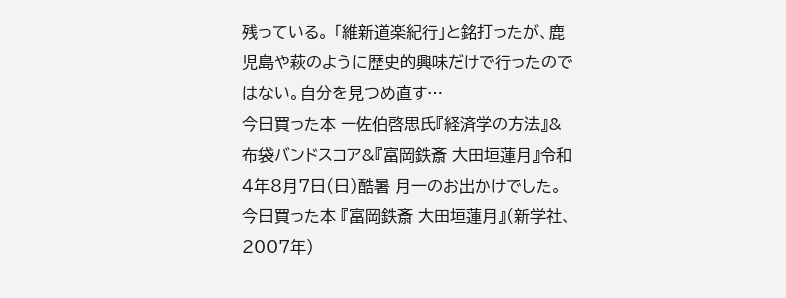残っている。 「維新道楽紀行」と銘打ったが、鹿児島や萩のように歴史的興味だけで行ったのではない。自分を見つめ直す…
今日買った本 ー佐伯啓思氏『経済学の方法』& 布袋バンドスコア&『富岡鉄斎 大田垣蓮月』令和4年8月7日(日)酷暑 月一のお出かけでした。 今日買った本 『富岡鉄斎 大田垣蓮月』(新学社、2007年)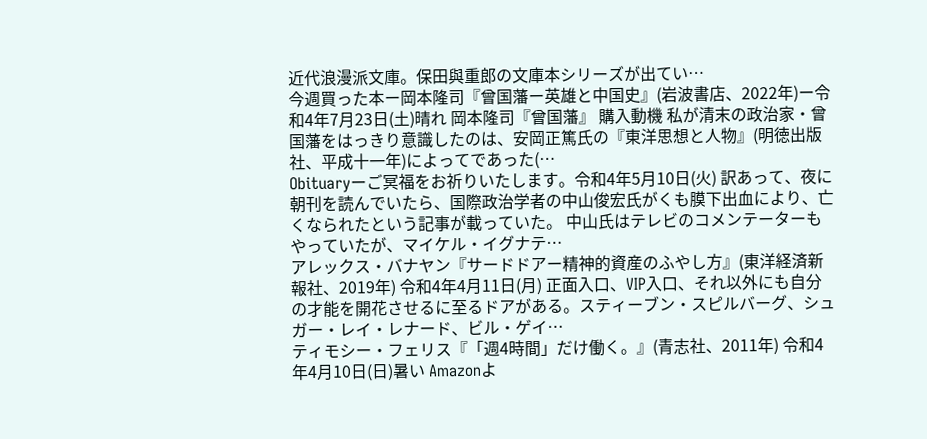近代浪漫派文庫。保田與重郎の文庫本シリーズが出てい…
今週買った本ー岡本隆司『曾国藩ー英雄と中国史』(岩波書店、2022年)ー令和4年7月23日(土)晴れ 岡本隆司『曾国藩』 購入動機 私が清末の政治家・曾国藩をはっきり意識したのは、安岡正篤氏の『東洋思想と人物』(明徳出版社、平成十一年)によってであった(…
Obituaryーご冥福をお祈りいたします。令和4年5月10日(火) 訳あって、夜に朝刊を読んでいたら、国際政治学者の中山俊宏氏がくも膜下出血により、亡くなられたという記事が載っていた。 中山氏はテレビのコメンテーターもやっていたが、マイケル・イグナテ…
アレックス・バナヤン『サードドアー精神的資産のふやし方』(東洋経済新報社、2019年) 令和4年4月11日(月) 正面入口、VIP入口、それ以外にも自分の才能を開花させるに至るドアがある。スティーブン・スピルバーグ、シュガー・レイ・レナード、ビル・ゲイ…
ティモシー・フェリス『「週4時間」だけ働く。』(青志社、2011年) 令和4年4月10日(日)暑い Amazonよ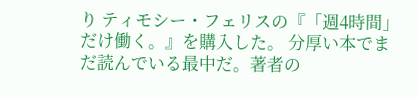り ティモシー・フェリスの『「週4時間」だけ働く。』を購入した。 分厚い本でまだ読んでいる最中だ。著者の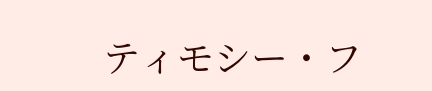ティモシー・フ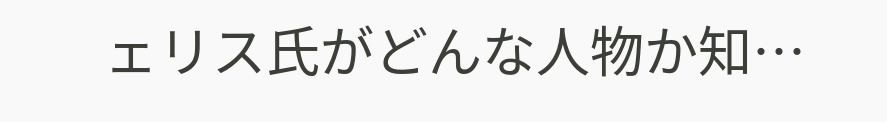ェリス氏がどんな人物か知…